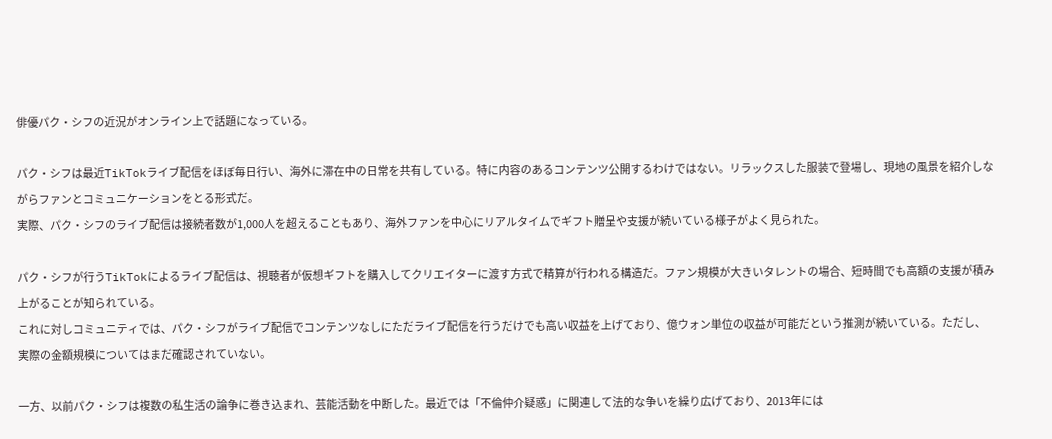俳優パク・シフの近況がオンライン上で話題になっている。

パク・シフは最近TikTokライブ配信をほぼ毎日行い、海外に滞在中の日常を共有している。特に内容のあるコンテンツ公開するわけではない。リラックスした服装で登場し、現地の風景を紹介しながらファンとコミュニケーションをとる形式だ。
実際、パク・シフのライブ配信は接続者数が1,000人を超えることもあり、海外ファンを中心にリアルタイムでギフト贈呈や支援が続いている様子がよく見られた。

パク・シフが行うTikTokによるライブ配信は、視聴者が仮想ギフトを購入してクリエイターに渡す方式で精算が行われる構造だ。ファン規模が大きいタレントの場合、短時間でも高額の支援が積み上がることが知られている。
これに対しコミュニティでは、パク・シフがライブ配信でコンテンツなしにただライブ配信を行うだけでも高い収益を上げており、億ウォン単位の収益が可能だという推測が続いている。ただし、実際の金額規模についてはまだ確認されていない。

一方、以前パク・シフは複数の私生活の論争に巻き込まれ、芸能活動を中断した。最近では「不倫仲介疑惑」に関連して法的な争いを繰り広げており、2013年には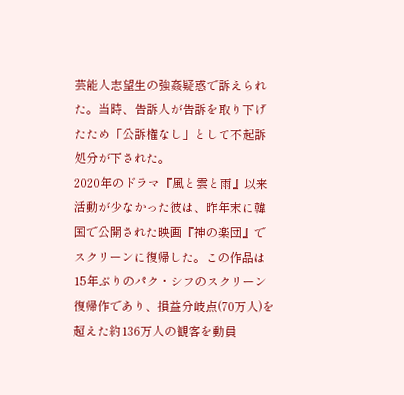芸能人志望生の強姦疑惑で訴えられた。当時、告訴人が告訴を取り下げたため「公訴権なし」として不起訴処分が下された。
2020年のドラマ『風と雲と雨』以来活動が少なかった彼は、昨年末に韓国で公開された映画『神の楽団』でスクリーンに復帰した。この作品は15年ぶりのパク・シフのスクリーン復帰作であり、損益分岐点(70万人)を超えた約136万人の観客を動員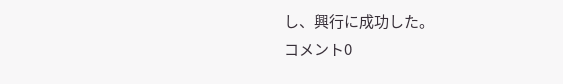し、興行に成功した。
コメント0